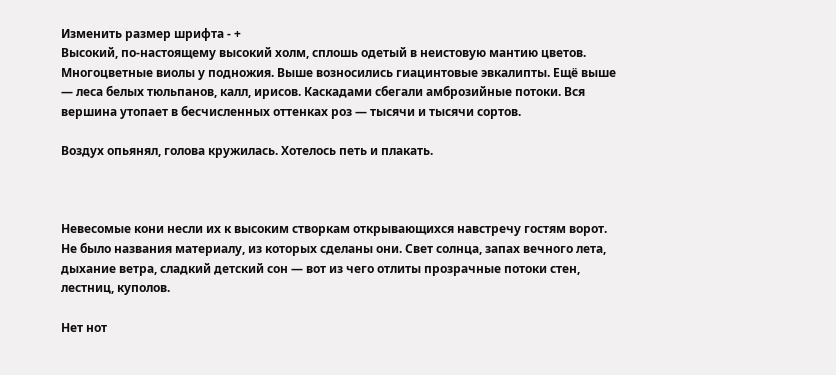Изменить размер шрифта - +
Высокий, по-настоящему высокий холм, сплошь одетый в неистовую мантию цветов. Многоцветные виолы у подножия. Выше возносились гиацинтовые эвкалипты. Ещё выше — леса белых тюльпанов, калл, ирисов. Каскадами сбегали амброзийные потоки. Вся вершина утопает в бесчисленных оттенках роз — тысячи и тысячи сортов.

Воздух опьянял, голова кружилась. Хотелось петь и плакать.



Невесомые кони несли их к высоким створкам открывающихся навстречу гостям ворот. Не было названия материалу, из которых сделаны они. Свет солнца, запах вечного лета, дыхание ветра, сладкий детский сон — вот из чего отлиты прозрачные потоки стен, лестниц, куполов.

Нет нот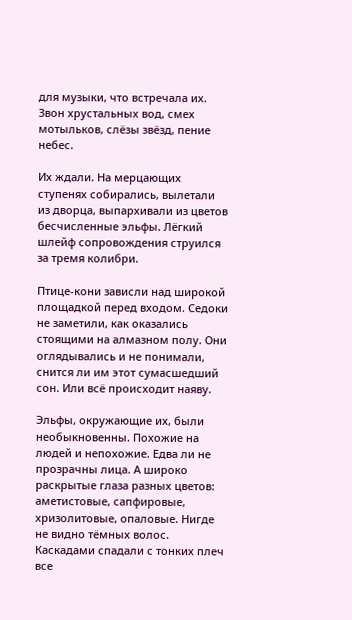для музыки, что встречала их. Звон хрустальных вод, смех мотыльков, слёзы звёзд, пение небес.

Их ждали. На мерцающих ступенях собирались, вылетали из дворца, выпархивали из цветов бесчисленные эльфы. Лёгкий шлейф сопровождения струился за тремя колибри.

Птице-кони зависли над широкой площадкой перед входом. Седоки не заметили, как оказались стоящими на алмазном полу. Они оглядывались и не понимали, снится ли им этот сумасшедший сон. Или всё происходит наяву.

Эльфы, окружающие их, были необыкновенны. Похожие на людей и непохожие. Едва ли не прозрачны лица. А широко раскрытые глаза разных цветов: аметистовые, сапфировые, хризолитовые, опаловые. Нигде не видно тёмных волос. Каскадами спадали с тонких плеч все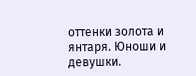оттенки золота и янтаря. Юноши и девушки.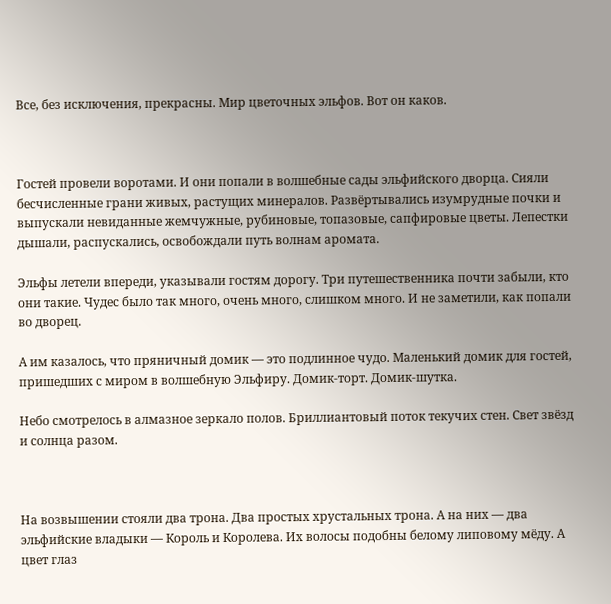Все, без исключения, прекрасны. Мир цветочных эльфов. Вот он каков.



Гостей провели воротами. И они попали в волшебные сады эльфийского дворца. Сияли бесчисленные грани живых, растущих минералов. Развёртывались изумрудные почки и выпускали невиданные жемчужные, рубиновые, топазовые, сапфировые цветы. Лепестки дышали, распускались, освобождали путь волнам аромата.

Эльфы летели впереди, указывали гостям дорогу. Три путешественника почти забыли, кто они такие. Чудес было так много, очень много, слишком много. И не заметили, как попали во дворец.

А им казалось, что пряничный домик — это подлинное чудо. Маленький домик для гостей, пришедших с миром в волшебную Эльфиру. Домик-торт. Домик-шутка.

Небо смотрелось в алмазное зеркало полов. Бриллиантовый поток текучих стен. Свет звёзд и солнца разом.



На возвышении стояли два трона. Два простых хрустальных трона. А на них — два эльфийские владыки — Король и Королева. Их волосы подобны белому липовому мёду. А цвет глаз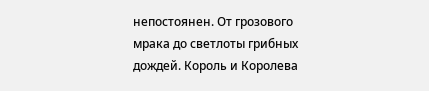непостоянен. От грозового мрака до светлоты грибных дождей. Король и Королева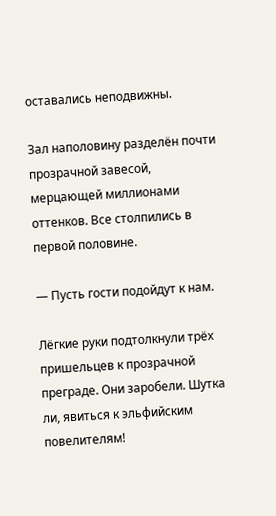оставались неподвижны.

Зал наполовину разделён почти прозрачной завесой, мерцающей миллионами оттенков. Все столпились в первой половине.

— Пусть гости подойдут к нам.

Лёгкие руки подтолкнули трёх пришельцев к прозрачной преграде. Они заробели. Шутка ли, явиться к эльфийским повелителям!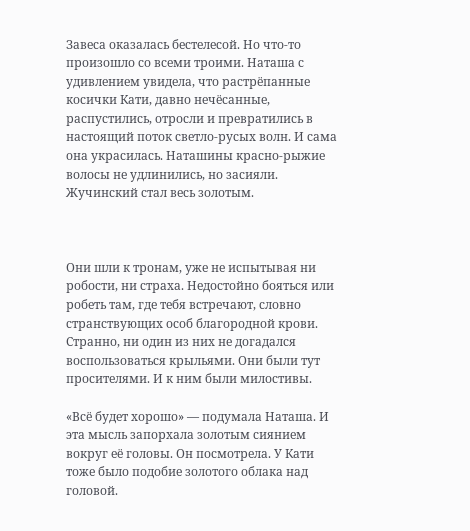Завеса оказалась бестелесой. Но что-то произошло со всеми троими. Наташа с удивлением увидела, что растрёпанные косички Кати, давно нечёсанные, распустились, отросли и превратились в настоящий поток светло-русых волн. И сама она украсилась. Наташины красно-рыжие волосы не удлинились, но засияли. Жучинский стал весь золотым.



Они шли к тронам, уже не испытывая ни робости, ни страха. Недостойно бояться или робеть там, где тебя встречают, словно странствующих особ благородной крови. Странно, ни один из них не догадался воспользоваться крыльями. Они были тут просителями. И к ним были милостивы.

«Всё будет хорошо» — подумала Наташа. И эта мысль запорхала золотым сиянием вокруг её головы. Он посмотрела. У Кати тоже было подобие золотого облака над головой.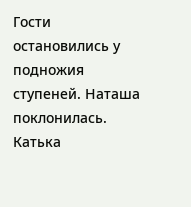Гости остановились у подножия ступеней. Наташа поклонилась. Катька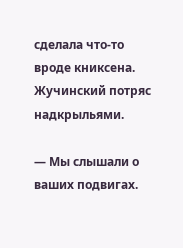сделала что-то вроде книксена. Жучинский потряс надкрыльями.

— Мы слышали о ваших подвигах.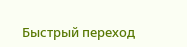Быстрый переход